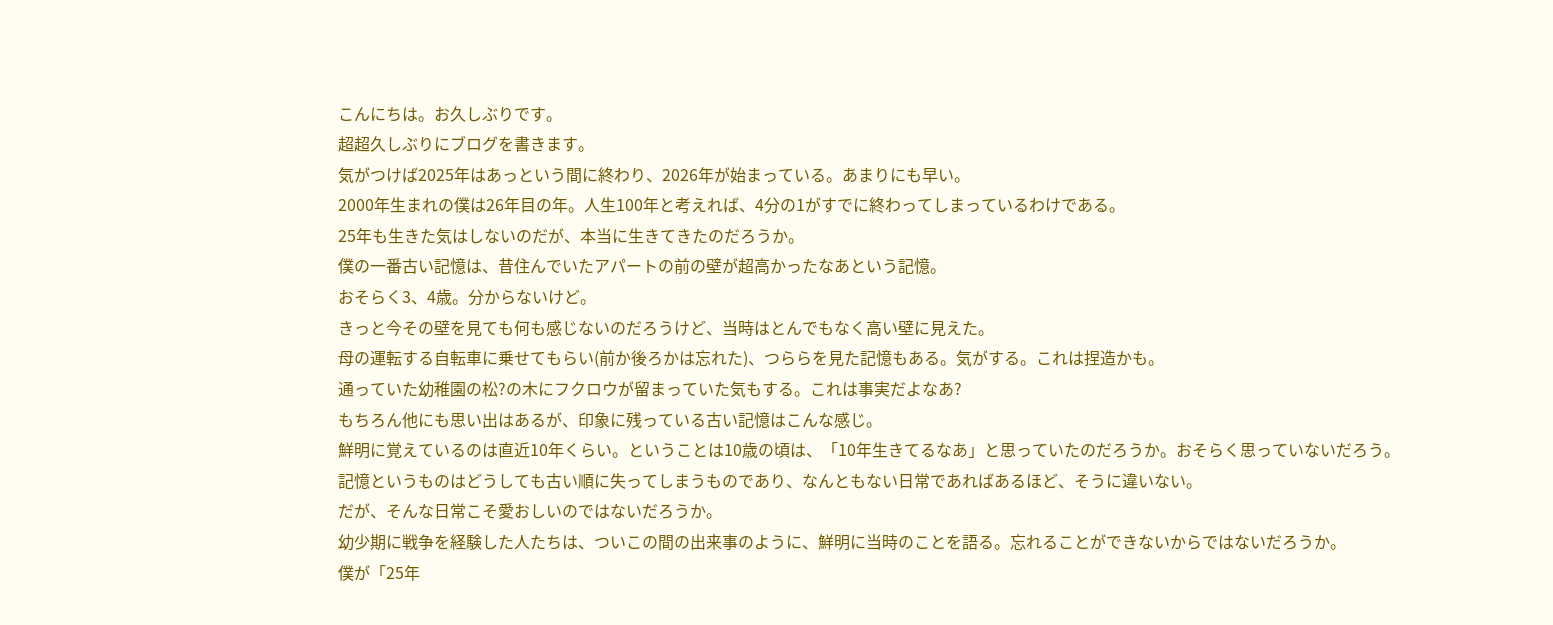こんにちは。お久しぶりです。
超超久しぶりにブログを書きます。
気がつけば2025年はあっという間に終わり、2026年が始まっている。あまりにも早い。
2000年生まれの僕は26年目の年。人生100年と考えれば、4分の1がすでに終わってしまっているわけである。
25年も生きた気はしないのだが、本当に生きてきたのだろうか。
僕の一番古い記憶は、昔住んでいたアパートの前の壁が超高かったなあという記憶。
おそらく3、4歳。分からないけど。
きっと今その壁を見ても何も感じないのだろうけど、当時はとんでもなく高い壁に見えた。
母の運転する自転車に乗せてもらい(前か後ろかは忘れた)、つららを見た記憶もある。気がする。これは捏造かも。
通っていた幼稚園の松?の木にフクロウが留まっていた気もする。これは事実だよなあ?
もちろん他にも思い出はあるが、印象に残っている古い記憶はこんな感じ。
鮮明に覚えているのは直近10年くらい。ということは10歳の頃は、「10年生きてるなあ」と思っていたのだろうか。おそらく思っていないだろう。
記憶というものはどうしても古い順に失ってしまうものであり、なんともない日常であればあるほど、そうに違いない。
だが、そんな日常こそ愛おしいのではないだろうか。
幼少期に戦争を経験した人たちは、ついこの間の出来事のように、鮮明に当時のことを語る。忘れることができないからではないだろうか。
僕が「25年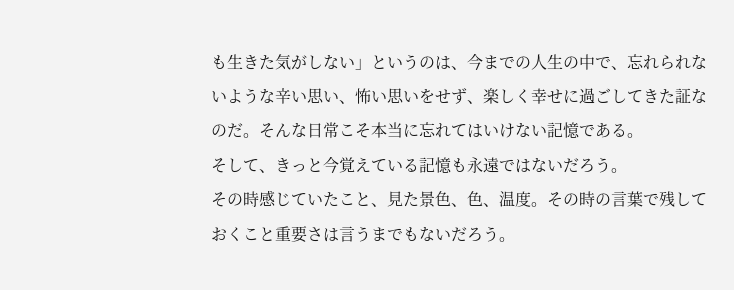も生きた気がしない」というのは、今までの人生の中で、忘れられないような辛い思い、怖い思いをせず、楽しく幸せに過ごしてきた証なのだ。そんな日常こそ本当に忘れてはいけない記憶である。
そして、きっと今覚えている記憶も永遠ではないだろう。
その時感じていたこと、見た景色、色、温度。その時の言葉で残しておくこと重要さは言うまでもないだろう。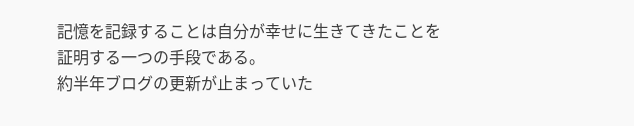記憶を記録することは自分が幸せに生きてきたことを証明する一つの手段である。
約半年ブログの更新が止まっていた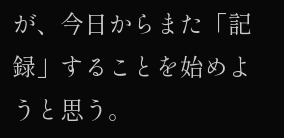が、今日からまた「記録」することを始めようと思う。